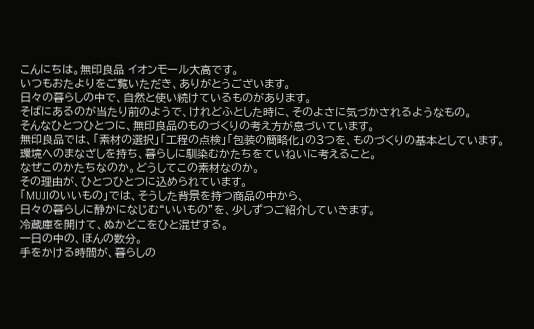こんにちは。無印良品 イオンモール大高です。
いつもおたよりをご覧いただき、ありがとうございます。
日々の暮らしの中で、自然と使い続けているものがあります。
そばにあるのが当たり前のようで、けれどふとした時に、そのよさに気づかされるようなもの。
そんなひとつひとつに、無印良品のものづくりの考え方が息づいています。
無印良品では、「素材の選択」「工程の点検」「包装の簡略化」の3つを、ものづくりの基本としています。
環境へのまなざしを持ち、暮らしに馴染むかたちをていねいに考えること。
なぜこのかたちなのか。どうしてこの素材なのか。
その理由が、ひとつひとつに込められています。
「MUJIのいいもの」では、そうした背景を持つ商品の中から、
日々の暮らしに静かになじむ“いいもの”を、少しずつご紹介していきます。
冷蔵庫を開けて、ぬかどこをひと混ぜする。
一日の中の、ほんの数分。
手をかける時間が、暮らしの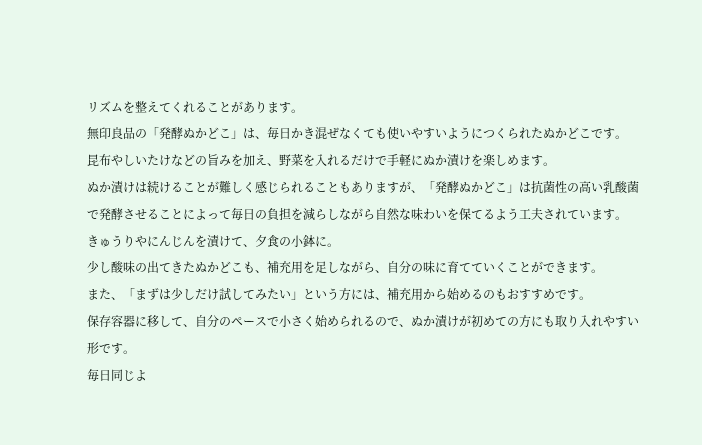リズムを整えてくれることがあります。
無印良品の「発酵ぬかどこ」は、毎日かき混ぜなくても使いやすいようにつくられたぬかどこです。
昆布やしいたけなどの旨みを加え、野菜を入れるだけで手軽にぬか漬けを楽しめます。
ぬか漬けは続けることが難しく感じられることもありますが、「発酵ぬかどこ」は抗菌性の高い乳酸菌で発酵させることによって毎日の負担を減らしながら自然な味わいを保てるよう工夫されています。
きゅうりやにんじんを漬けて、夕食の小鉢に。
少し酸味の出てきたぬかどこも、補充用を足しながら、自分の味に育てていくことができます。
また、「まずは少しだけ試してみたい」という方には、補充用から始めるのもおすすめです。
保存容器に移して、自分のペースで小さく始められるので、ぬか漬けが初めての方にも取り入れやすい形です。
毎日同じよ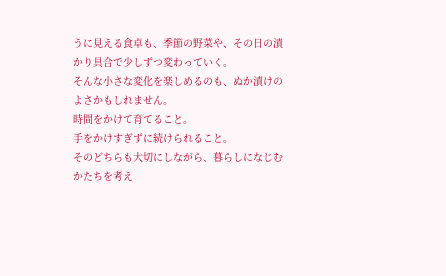うに見える食卓も、季節の野菜や、その日の漬かり具合で少しずつ変わっていく。
そんな小さな変化を楽しめるのも、ぬか漬けのよさかもしれません。
時間をかけて育てること。
手をかけすぎずに続けられること。
そのどちらも大切にしながら、暮らしになじむかたちを考え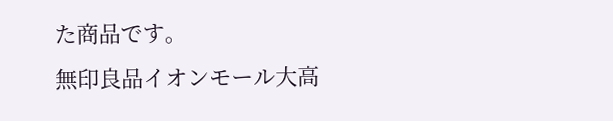た商品です。
無印良品イオンモール大高